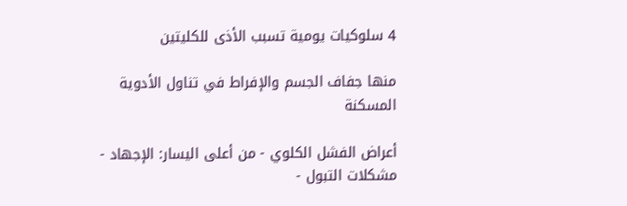4 سلوكيات يومية تسبب الأذى للكليتين

منها جفاف الجسم والإفراط في تناول الأدوية المسكنة

أعراض الفشل الكلوي - من أعلى اليسار: الإجهاد - مشكلات التبول -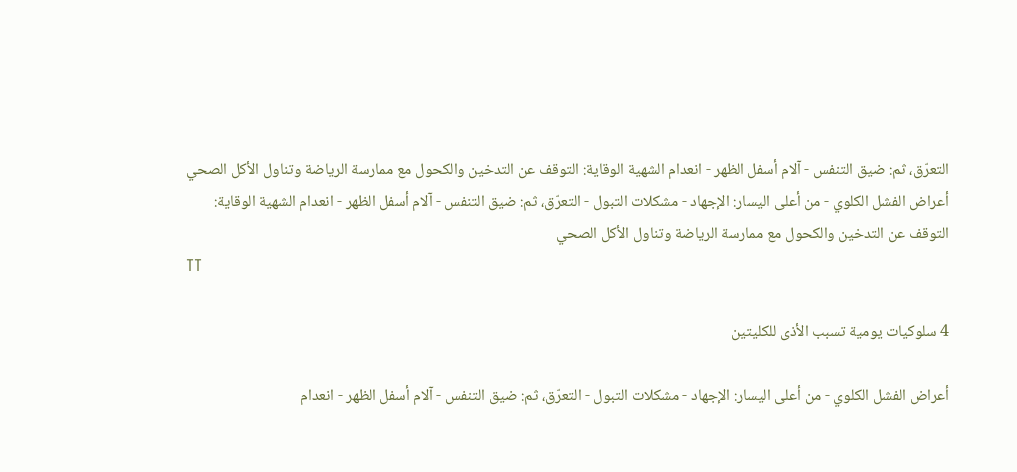التعرّق، ثم: ضيق التنفس - آلام أسفل الظهر - انعدام الشهية الوقاية: التوقف عن التدخين والكحول مع ممارسة الرياضة وتناول الأكل الصحي
أعراض الفشل الكلوي - من أعلى اليسار: الإجهاد - مشكلات التبول - التعرّق، ثم: ضيق التنفس - آلام أسفل الظهر - انعدام الشهية الوقاية: التوقف عن التدخين والكحول مع ممارسة الرياضة وتناول الأكل الصحي
TT

4 سلوكيات يومية تسبب الأذى للكليتين

أعراض الفشل الكلوي - من أعلى اليسار: الإجهاد - مشكلات التبول - التعرّق، ثم: ضيق التنفس - آلام أسفل الظهر - انعدام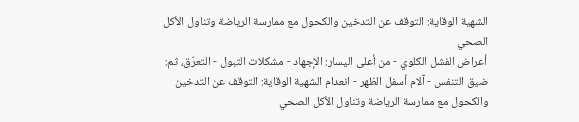الشهية الوقاية: التوقف عن التدخين والكحول مع ممارسة الرياضة وتناول الأكل الصحي
أعراض الفشل الكلوي - من أعلى اليسار: الإجهاد - مشكلات التبول - التعرّق، ثم: ضيق التنفس - آلام أسفل الظهر - انعدام الشهية الوقاية: التوقف عن التدخين والكحول مع ممارسة الرياضة وتناول الأكل الصحي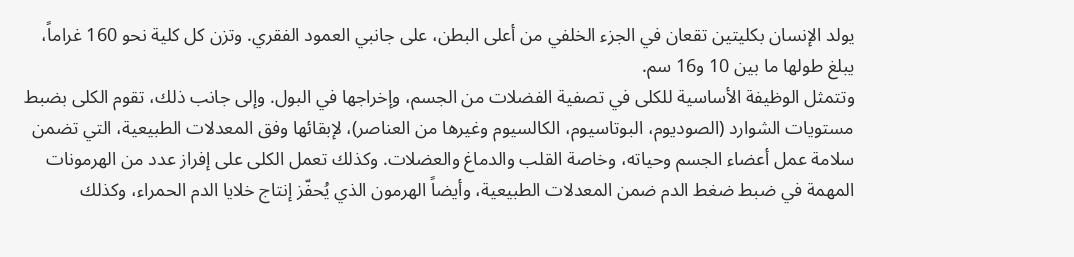يولد الإنسان بكليتين تقعان في الجزء الخلفي من أعلى البطن، على جانبي العمود الفقري. وتزن كل كلية نحو 160 غراماً، يبلغ طولها ما بين 10 و16 سم.
وتتمثل الوظيفة الأساسية للكلى في تصفية الفضلات من الجسم، وإخراجها في البول. وإلى جانب ذلك، تقوم الكلى بضبط مستويات الشوارد (الصوديوم، البوتاسيوم، الكالسيوم وغيرها من العناصر)، لإبقائها وفق المعدلات الطبيعية، التي تضمن سلامة عمل أعضاء الجسم وحياته، وخاصة القلب والدماغ والعضلات. وكذلك تعمل الكلى على إفراز عدد من الهرمونات المهمة في ضبط ضغط الدم ضمن المعدلات الطبيعية، وأيضاً الهرمون الذي يُحفّز إنتاج خلايا الدم الحمراء، وكذلك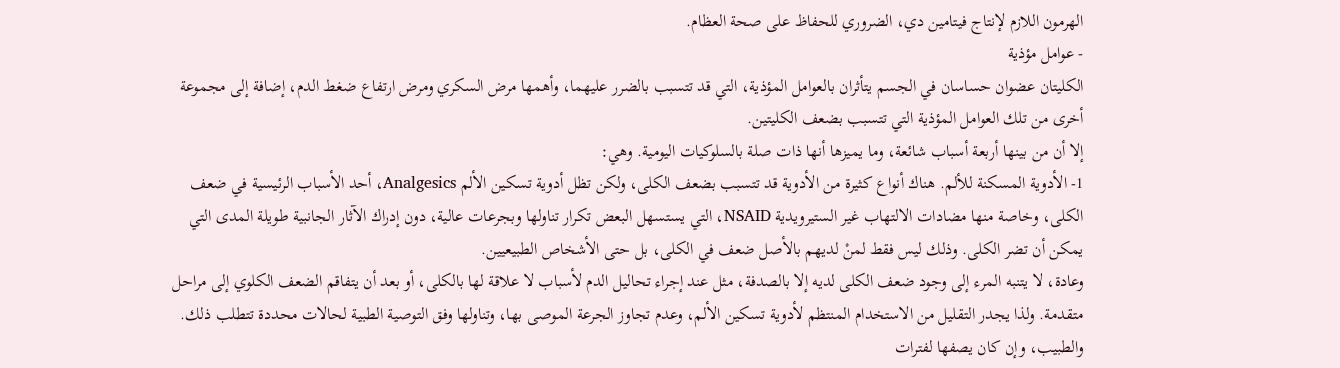الهرمون اللازم لإنتاج فيتامين دي، الضروري للحفاظ على صحة العظام.
- عوامل مؤذية
الكليتان عضوان حساسان في الجسم يتأثران بالعوامل المؤذية، التي قد تتسبب بالضرر عليهما، وأهمها مرض السكري ومرض ارتفاع ضغط الدم، إضافة إلى مجموعة أخرى من تلك العوامل المؤذية التي تتسبب بضعف الكليتين.
إلا أن من بينها أربعة أسباب شائعة، وما يميزها أنها ذات صلة بالسلوكيات اليومية. وهي:
1- الأدوية المسكنة للألم. هناك أنواع كثيرة من الأدوية قد تتسبب بضعف الكلى، ولكن تظل أدوية تسكين الألم Analgesics، أحد الأسباب الرئيسية في ضعف الكلى، وخاصة منها مضادات الالتهاب غير الستيرويدية NSAID، التي يستسهل البعض تكرار تناولها وبجرعات عالية، دون إدراك الآثار الجانبية طويلة المدى التي يمكن أن تضر الكلى. وذلك ليس فقط لمنْ لديهم بالأصل ضعف في الكلى، بل حتى الأشخاص الطبيعيين.
وعادة، لا يتنبه المرء إلى وجود ضعف الكلى لديه إلا بالصدفة، مثل عند إجراء تحاليل الدم لأسباب لا علاقة لها بالكلى، أو بعد أن يتفاقم الضعف الكلوي إلى مراحل متقدمة. ولذا يجدر التقليل من الاستخدام المنتظم لأدوية تسكين الألم، وعدم تجاوز الجرعة الموصى بها، وتناولها وفق التوصية الطبية لحالات محددة تتطلب ذلك. والطبيب، وإن كان يصفها لفترات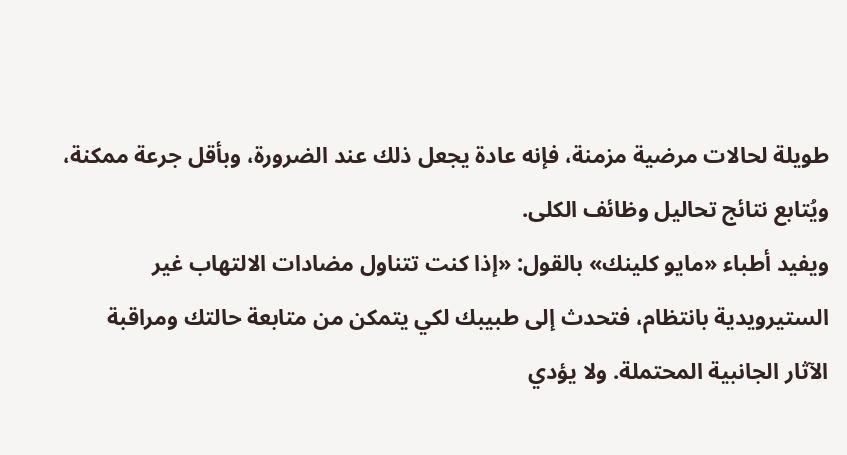طويلة لحالات مرضية مزمنة، فإنه عادة يجعل ذلك عند الضرورة، وبأقل جرعة ممكنة، ويُتابع نتائج تحاليل وظائف الكلى.
ويفيد أطباء «مايو كلينك» بالقول: «إذا كنت تتناول مضادات الالتهاب غير الستيرويدية بانتظام، فتحدث إلى طبيبك لكي يتمكن من متابعة حالتك ومراقبة الآثار الجانبية المحتملة. ولا يؤدي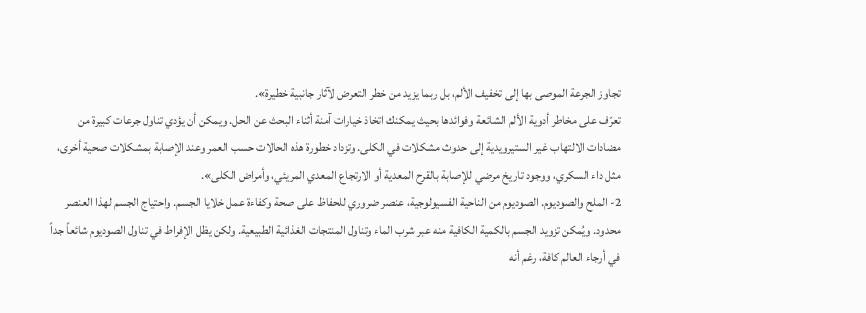تجاوز الجرعة الموصى بها إلى تخفيف الألم، بل ربما يزيد من خطر التعرض لآثار جانبية خطيرة».
تعرّف على مخاطر أدوية الألم الشائعة وفوائدها بحيث يمكنك اتخاذ خيارات آمنة أثناء البحث عن الحل. ويمكن أن يؤدي تناول جرعات كبيرة من مضادات الالتهاب غير الستيرويدية إلى حدوث مشكلات في الكلى. وتزداد خطورة هذه الحالات حسب العمر وعند الإصابة بمشكلات صحية أخرى، مثل داء السكري، ووجود تاريخ مرضي للإصابة بالقرح المعدية أو الارتجاع المعدي المريئي، وأمراض الكلى».
2- الملح والصوديوم. الصوديوم من الناحية الفسيولوجية، عنصر ضروري للحفاظ على صحة وكفاءة عمل خلايا الجسم. واحتياج الجسم لهذا العنصر محدود. ويُمكن تزويد الجسم بالكمية الكافية منه عبر شرب الماء وتناول المنتجات الغذائية الطبيعية. ولكن يظل الإفراط في تناول الصوديوم شائعاً جداً في أرجاء العالم كافة، رغم أنه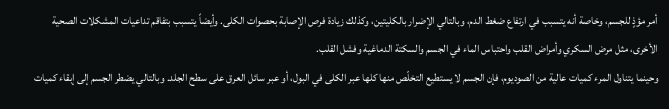أمر مؤذٍ للجسم، وخاصة أنه يتسبب في ارتفاع ضغط الدم، وبالتالي الإضرار بالكليتين، وكذلك زيادة فرص الإصابة بحصوات الكلى. وأيضاً يتسبب بتفاقم تداعيات المشكلات الصحية الأخرى، مثل مرض السكري وأمراض القلب واحتباس الماء في الجسم والسكتة الدماغية وفشل القلب.
وحينما يتناول المرء كميات عالية من الصوديوم، فإن الجسم لا يستطيع التخلّص منها كلها عبر الكلى في البول، أو عبر سائل العرق على سطح الجلد. وبالتالي يضطر الجسم إلى إبقاء كميات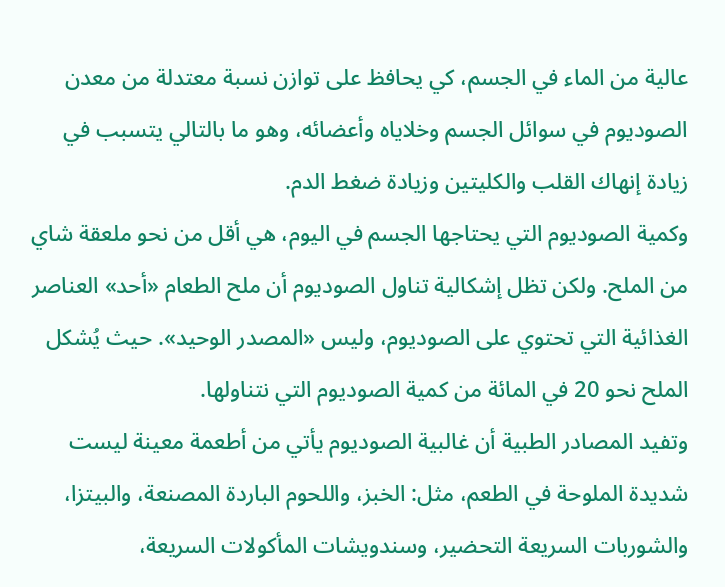عالية من الماء في الجسم، كي يحافظ على توازن نسبة معتدلة من معدن الصوديوم في سوائل الجسم وخلاياه وأعضائه، وهو ما بالتالي يتسبب في زيادة إنهاك القلب والكليتين وزيادة ضغط الدم.
وكمية الصوديوم التي يحتاجها الجسم في اليوم، هي أقل من نحو ملعقة شاي من الملح. ولكن تظل إشكالية تناول الصوديوم أن ملح الطعام «أحد» العناصر الغذائية التي تحتوي على الصوديوم، وليس «المصدر الوحيد». حيث يُشكل الملح نحو 20 في المائة من كمية الصوديوم التي نتناولها.
وتفيد المصادر الطبية أن غالبية الصوديوم يأتي من أطعمة معينة ليست شديدة الملوحة في الطعم، مثل: الخبز، واللحوم الباردة المصنعة، والبيتزا، والشوربات السريعة التحضير، وسندويشات المأكولات السريعة،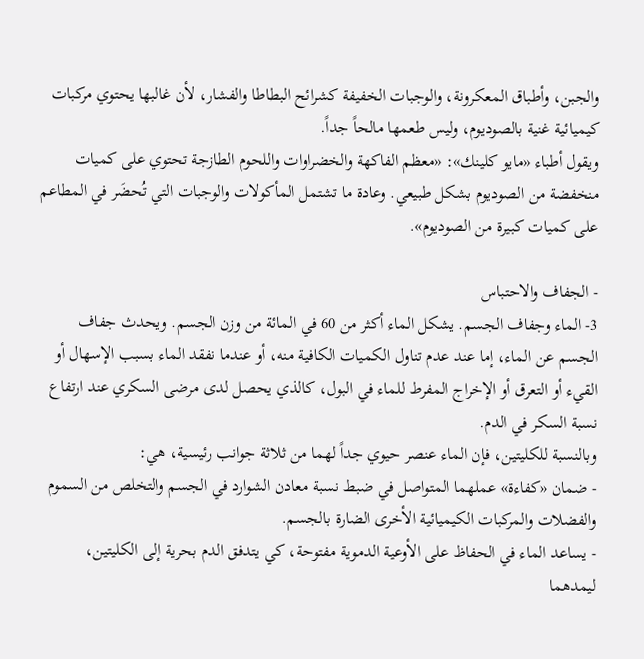والجبن، وأطباق المعكرونة، والوجبات الخفيفة كشرائح البطاطا والفشار، لأن غالبها يحتوي مركبات كيميائية غنية بالصوديوم، وليس طعمها مالحاً جداً.
ويقول أطباء «مايو كلينك»: «معظم الفاكهة والخضراوات واللحوم الطازجة تحتوي على كميات منخفضة من الصوديوم بشكل طبيعي. وعادة ما تشتمل المأكولات والوجبات التي تُحضَر في المطاعم على كميات كبيرة من الصوديوم».

- الجفاف والاحتباس
3- الماء وجفاف الجسم. يشكل الماء أكثر من 60 في المائة من وزن الجسم. ويحدث جفاف الجسم عن الماء، إما عند عدم تناول الكميات الكافية منه، أو عندما نفقد الماء بسبب الإسهال أو القيء أو التعرق أو الإخراج المفرط للماء في البول، كالذي يحصل لدى مرضى السكري عند ارتفاع نسبة السكر في الدم.
وبالنسبة للكليتين، فإن الماء عنصر حيوي جداً لهما من ثلاثة جوانب رئيسية، هي:
- ضمان «كفاءة» عملهما المتواصل في ضبط نسبة معادن الشوارد في الجسم والتخلص من السموم والفضلات والمركبات الكيميائية الأخرى الضارة بالجسم.
- يساعد الماء في الحفاظ على الأوعية الدموية مفتوحة، كي يتدفق الدم بحرية إلى الكليتين، ليمدهما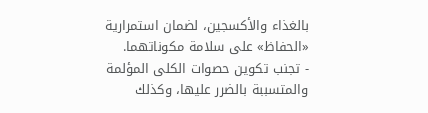بالغذاء والأكسجين، لضمان استمرارية «الحفاظ» على سلامة مكوناتهما.
- تجنب تكوين حصوات الكلى المؤلمة والمتسببة بالضرر عليها، وكذلك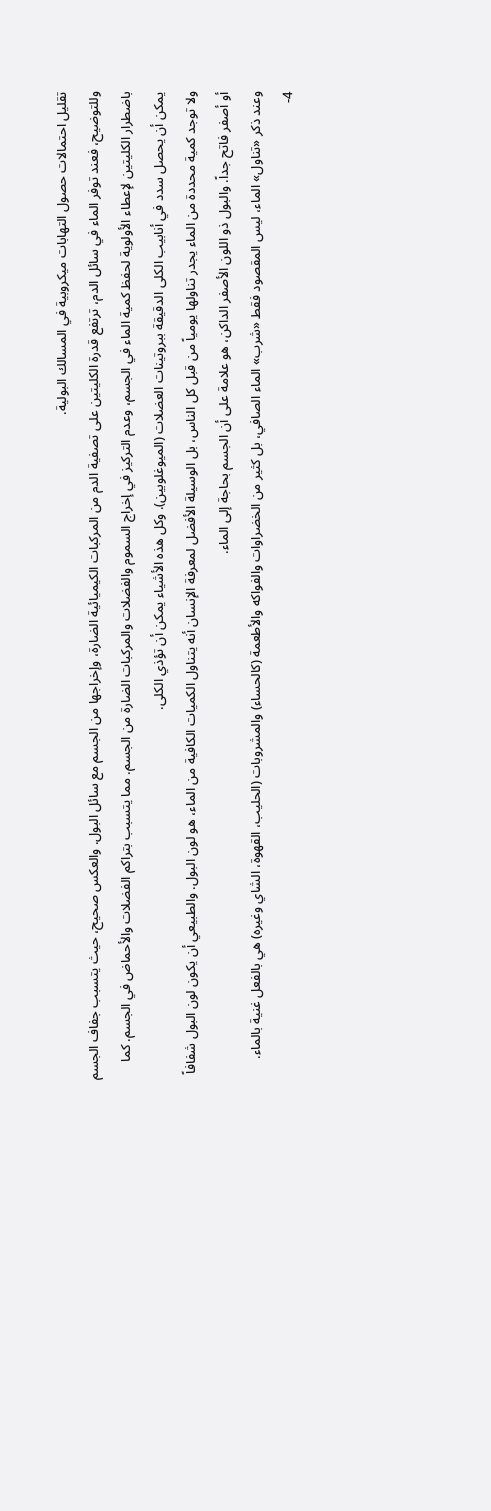تقليل احتمالات حصول التهابات ميكروبية في المسالك البولية.
وللتوضيح، فعند توفر الماء في سائل الدم، ترتفع قدرة الكليتين على تصفية الدم من المركبات الكيميائية الضارة، وإخراجها من الجسم مع سائل البول. والعكس صحيح، حيث يتسبب جفاف الجسم باضطرار الكليتين لإعطاء الأولوية لحفظ كمية الماء في الجسم، وعدم التركيز في إخراج السموم والفضلات والمركبات الضارة من الجسم. مما يتسبب بتراكم الفضلات والأحماض في الجسم. كما يمكن أن يحصل سدد في أنابيب الكلى الدقيقة ببروتينات العضلات (الميوغلوبين). وكل هذه الأشياء يمكن أن تؤذي الكلى.
ولا توجد كمية محددة من الماء يجدر تناولها يومياً من قبل كل الناس، بل الوسيلة الأفضل لمعرفة الإنسان أنه يتناول الكميات الكافية من الماء، هو لون البول. والطبيعي أن يكون لون البول شفافاً أو أصفر فاتح جداً. والبول ذو اللون الأصفر الداكن، هو علامة على أن الجسم بحاجة إلى الماء.
وعند ذكر «تناول» الماء، ليس المقصود فقط «شرب» الماء الصافي، بل كثير من الخضراوات والفواكه والأطعمة (كالحساء) والمشروبات (الحليب، القهوة، الشاي وغيره) هي بالفعل غنية بالماء.
4-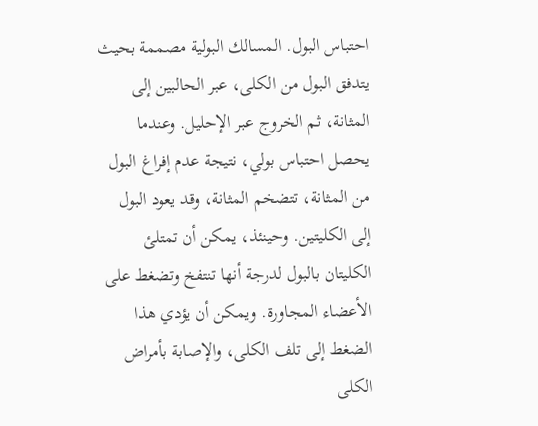احتباس البول. المسالك البولية مصممة بحيث يتدفق البول من الكلى، عبر الحالبين إلى المثانة، ثم الخروج عبر الإحليل. وعندما يحصل احتباس بولي، نتيجة عدم إفراغ البول من المثانة، تتضخم المثانة، وقد يعود البول إلى الكليتين. وحينئذ، يمكن أن تمتلئ الكليتان بالبول لدرجة أنها تنتفخ وتضغط على الأعضاء المجاورة. ويمكن أن يؤدي هذا الضغط إلى تلف الكلى، والإصابة بأمراض الكلى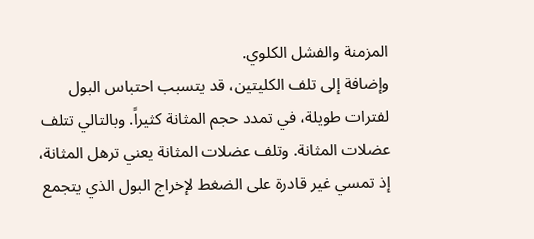المزمنة والفشل الكلوي.
وإضافة إلى تلف الكليتين، قد يتسبب احتباس البول لفترات طويلة، في تمدد حجم المثانة كثيراً. وبالتالي تتلف عضلات المثانة. وتلف عضلات المثانة يعني ترهل المثانة، إذ تمسي غير قادرة على الضغط لإخراج البول الذي يتجمع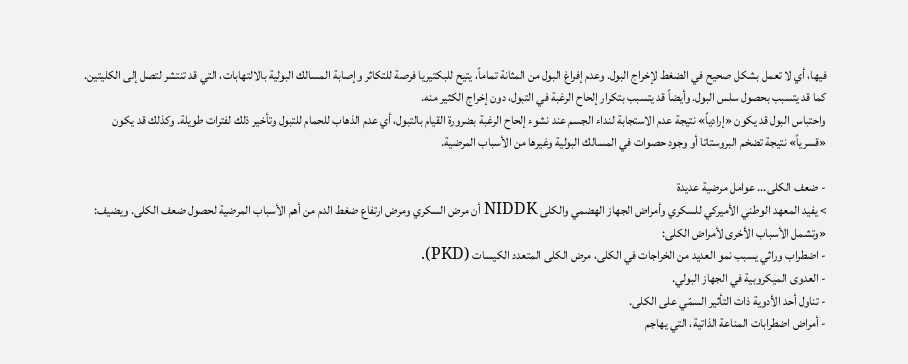فيها، أي لا تعمل بشكل صحيح في الضغط لإخراج البول. وعدم إفراغ البول من المثانة تماماً، يتيح للبكتيريا فرصة للتكاثر وإصابة المسالك البولية بالالتهابات، التي قد تنتشر لتصل إلى الكليتين. كما قد يتسبب بحصول سلس البول. وأيضاً قد يتسبب بتكرار إلحاح الرغبة في التبول، دون إخراج الكثير منه.
واحتباس البول قد يكون «إرادياً» نتيجة عدم الاستجابة لنداء الجسم عند نشوء إلحاح الرغبة بضرورة القيام بالتبول، أي عدم الذهاب للحمام للتبول وتأخير ذلك لفترات طويلة. وكذلك قد يكون «قسرياً» نتيجة تضخم البروستاتا أو وجود حصوات في المسالك البولية وغيرها من الأسباب المرضية.

- ضعف الكلى... عوامل مرضية عديدة
> يفيد المعهد الوطني الأميركي للسكري وأمراض الجهاز الهضمي والكلى NIDDK أن مرض السكري ومرض ارتفاع ضغط الدم من أهم الأسباب المرضية لحصول ضعف الكلى. ويضيف: «وتشمل الأسباب الأخرى لأمراض الكلى:
- اضطراب وراثي يسبب نمو العديد من الخراجات في الكلى، مرض الكلى المتعدد الكيسات (PKD).
- العدوى الميكروبية في الجهاز البولي.
- تناول أحد الأدوية ذات التأثير السمّي على الكلى.
- أمراض اضطرابات المناعة الذاتية، التي يهاجم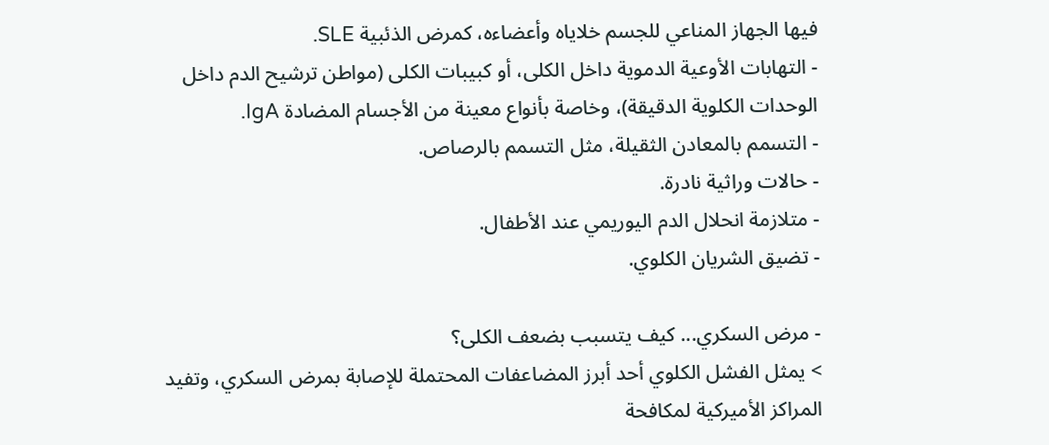فيها الجهاز المناعي للجسم خلاياه وأعضاءه، كمرض الذئبية SLE.
- التهابات الأوعية الدموية داخل الكلى، أو كبيبات الكلى (مواطن ترشيح الدم داخل الوحدات الكلوية الدقيقة)، وخاصة بأنواع معينة من الأجسام المضادة IgA.
- التسمم بالمعادن الثقيلة، مثل التسمم بالرصاص.
- حالات وراثية نادرة.
- متلازمة انحلال الدم اليوريمي عند الأطفال.
- تضيق الشريان الكلوي.

- مرض السكري... كيف يتسبب بضعف الكلى؟
> يمثل الفشل الكلوي أحد أبرز المضاعفات المحتملة للإصابة بمرض السكري، وتفيد المراكز الأميركية لمكافحة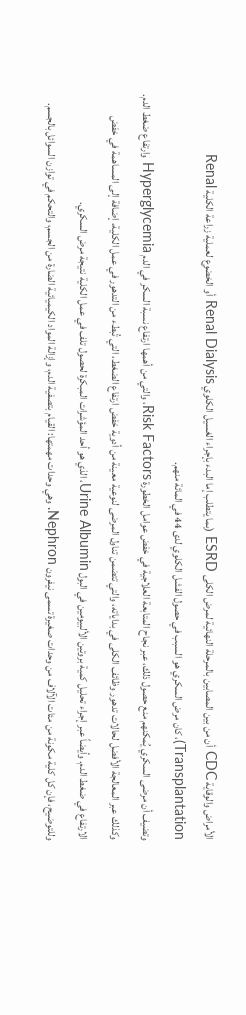الأمراض والوقاية CDC أن من بين المصابين بالمرحلة النهائية لمرض الكلى ESRD (بما يتطلب إما البدء بإجراء الغسيل الكلوي Renal Dialysis أو الخضوع لعملية زراعة الكلية Renal Transplantation)، كان مرض السكري هو السبب في حصول الفشل الكلوي لدى 44 في المائة منهم.
وتضيف أن مرضى السكري يُمكنهم منع حصول ذلك، عبر نجاح المتابعة العلاجية في خفض عوامل الخطورة Risk Factors، والتي من أهمها ارتفاع نسبة السكر في الدم Hyperglycemia وارتفاع ضغط الدم. وكذلك عبر المعالجة الأفضل لحالات تدهور وظائف الكلى في بداياته، والتي تتضمن تناول المرضى لنوعية معينة من أدوية خفض ارتفاع الضغط، التي تُبطء من التدهور في عمل الكلية، إضافة إلى المساهمة في خفض الارتفاع في ضغط الدم. وأيضاً عبر إجراء تحليل كمية بروتين الألبيومين في البول Urine Albumin، الذي هو أحد المؤشرات المبكرة لحصول تلف في عمل الكلية نتيجة مرض السكري.
وللتوضيح، فإن كل كلية مكونة من مئات الآلاف من وحدات صغيرة تسمى نيفرون Nephron. وهي وحدات مهمتها: القيام بتصفية الدم، وإزالة المواد الكيميائية الضارة من الجسم، والتحكم في توازن السوائل بالجسم.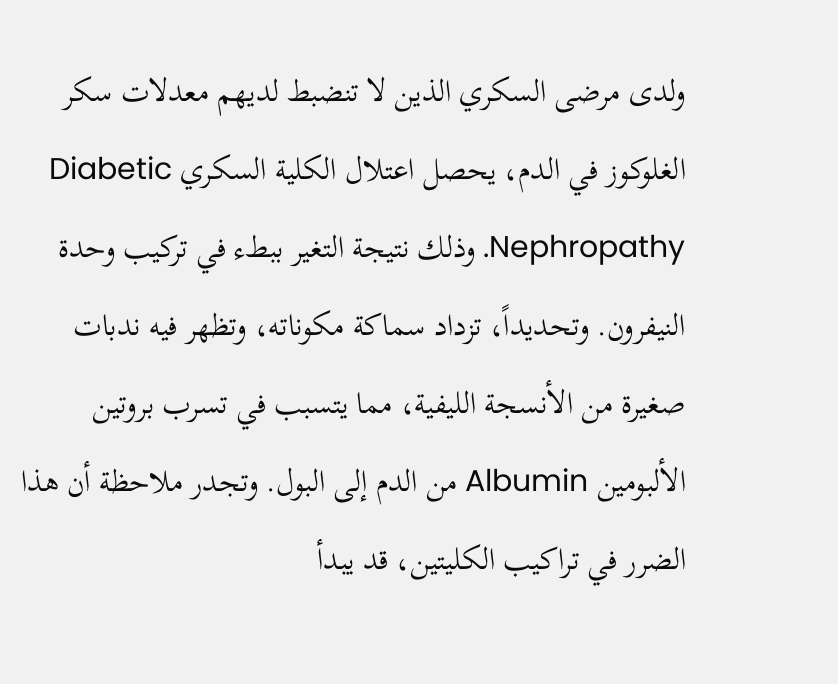ولدى مرضى السكري الذين لا تنضبط لديهم معدلات سكر الغلوكوز في الدم، يحصل اعتلال الكلية السكري Diabetic Nephropathy. وذلك نتيجة التغير ببطء في تركيب وحدة النيفرون. وتحديداً، تزداد سماكة مكوناته، وتظهر فيه ندبات صغيرة من الأنسجة الليفية، مما يتسبب في تسرب بروتين الألبومين Albumin من الدم إلى البول. وتجدر ملاحظة أن هذا الضرر في تراكيب الكليتين، قد يبدأ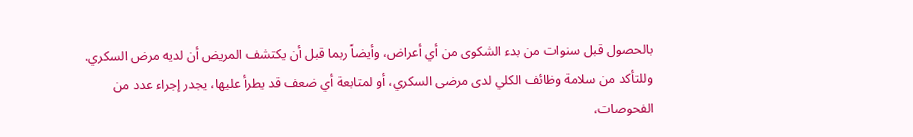بالحصول قبل سنوات من بدء الشكوى من أي أعراض، وأيضاً ربما قبل أن يكتشف المريض أن لديه مرض السكري.
وللتأكد من سلامة وظائف الكلي لدى مرضى السكري، أو لمتابعة أي ضعف قد يطرأ عليها، يجدر إجراء عدد من الفحوصات،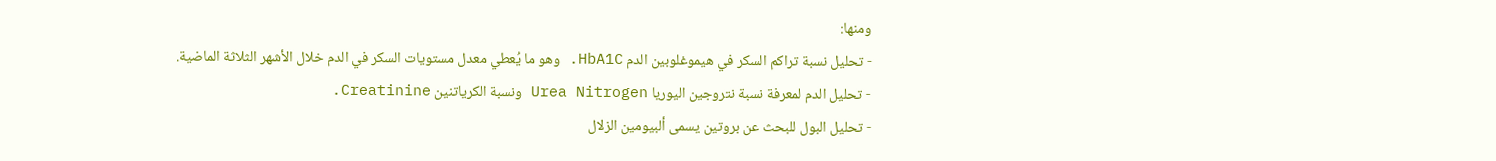ومنها:
- تحليل نسبة تراكم السكر في هيموغلوبين الدم HbA1C. وهو ما يُعطي معدل مستويات السكر في الدم خلال الأشهر الثلاثة الماضية.
- تحليل الدم لمعرفة نسبة نتروجين اليوريا Urea Nitrogen ونسبة الكرياتنين Creatinine.
- تحليل البول للبحث عن بروتين يسمى ألبيومين الزلال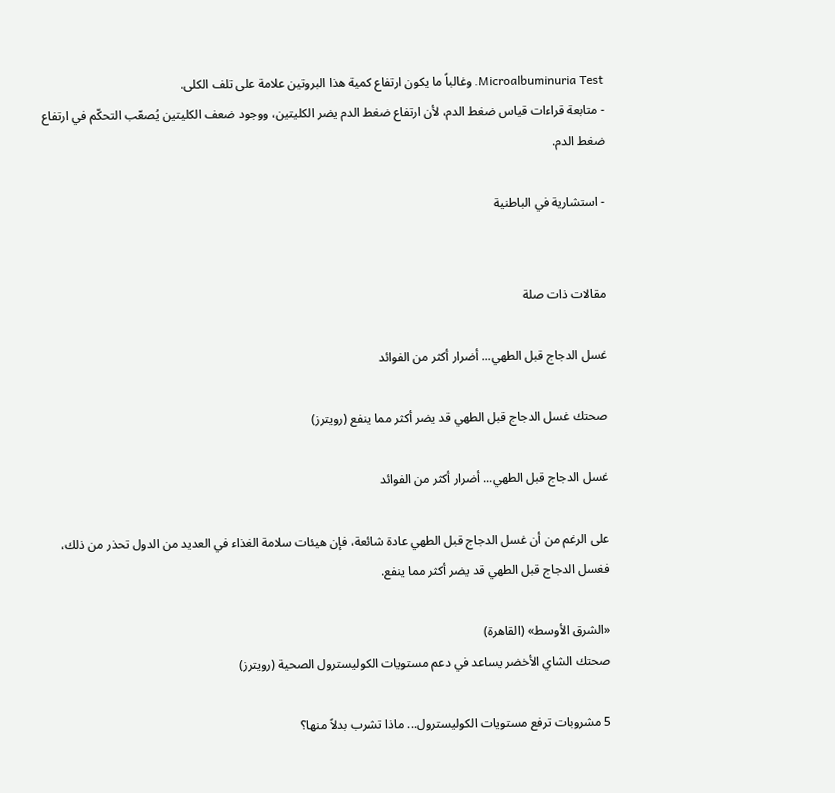Microalbuminuria Test. وغالباً ما يكون ارتفاع كمية هذا البروتين علامة على تلف الكلى.
- متابعة قراءات قياس ضغط الدم، لأن ارتفاع ضغط الدم يضر الكليتين، ووجود ضعف الكليتين يُصعّب التحكّم في ارتفاع ضغط الدم.

- استشارية في الباطنية


مقالات ذات صلة

غسل الدجاج قبل الطهي... أضرار أكثر من الفوائد

صحتك غسل الدجاج قبل الطهي قد يضر أكثر مما ينفع (رويترز)

غسل الدجاج قبل الطهي... أضرار أكثر من الفوائد

على الرغم من أن غسل الدجاج قبل الطهي عادة شائعة، فإن هيئات سلامة الغذاء في العديد من الدول تحذر من ذلك، فغسل الدجاج قبل الطهي قد يضر أكثر مما ينفع.

«الشرق الأوسط» (القاهرة)
صحتك الشاي الأخضر يساعد في دعم مستويات الكوليسترول الصحية (رويترز)

5 مشروبات ترفع مستويات الكوليسترول... ماذا تشرب بدلاً منها؟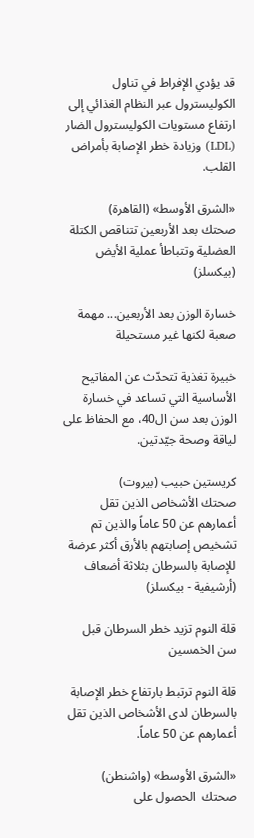قد يؤدي الإفراط في تناول الكوليسترول عبر النظام الغذائي إلى ارتفاع مستويات الكوليسترول الضار (LDL) وزيادة خطر الإصابة بأمراض القلب.

«الشرق الأوسط» (القاهرة)
صحتك بعد الأربعين تتناقص الكتلة العضلية وتتباطأ عملية الأيض (بيكسلز)

خسارة الوزن بعد الأربعين... مهمة صعبة لكنها غير مستحيلة

خبيرة تغذية تتحدّث عن المفاتيح الأساسية التي تساعد في خسارة الوزن بعد سن ال40، مع الحفاظ على لياقة وصحة جيّدتين.

كريستين حبيب (بيروت)
صحتك الأشخاص الذين تقل أعمارهم عن 50 عاماً والذين تم تشخيص إصابتهم بالأرق أكثر عرضة للإصابة بالسرطان بثلاثة أضعاف (أرشيفية - بيكسلز)

قلة النوم تزيد خطر السرطان قبل سن الخمسين

قلة النوم ترتبط بارتفاع خطر الإصابة بالسرطان لدى الأشخاص الذين تقل أعمارهم عن 50 عاماً.

«الشرق الأوسط» (واشنطن)
صحتك  الحصول على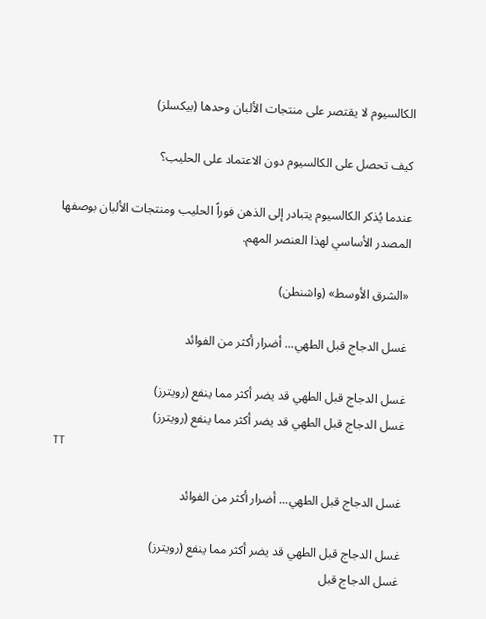الكالسيوم لا يقتصر على منتجات الألبان وحدها (بيكسلز)

كيف تحصل على الكالسيوم دون الاعتماد على الحليب؟

عندما يُذكر الكالسيوم يتبادر إلى الذهن فوراً الحليب ومنتجات الألبان بوصفها المصدر الأساسي لهذا العنصر المهم.

«الشرق الأوسط» (واشنطن)

غسل الدجاج قبل الطهي... أضرار أكثر من الفوائد

غسل الدجاج قبل الطهي قد يضر أكثر مما ينفع (رويترز)
غسل الدجاج قبل الطهي قد يضر أكثر مما ينفع (رويترز)
TT

غسل الدجاج قبل الطهي... أضرار أكثر من الفوائد

غسل الدجاج قبل الطهي قد يضر أكثر مما ينفع (رويترز)
غسل الدجاج قبل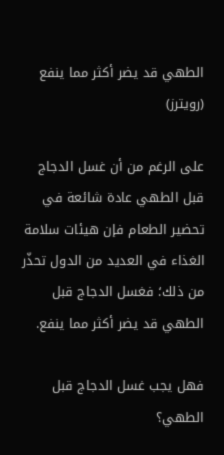الطهي قد يضر أكثر مما ينفع (رويترز)

على الرغم من أن غسل الدجاج قبل الطهي عادة شائعة في تحضير الطعام فإن هيئات سلامة الغذاء في العديد من الدول تحذّر من ذلك؛ فغسل الدجاج قبل الطهي قد يضر أكثر مما ينفع.

فهل يجب غسل الدجاج قبل الطهي؟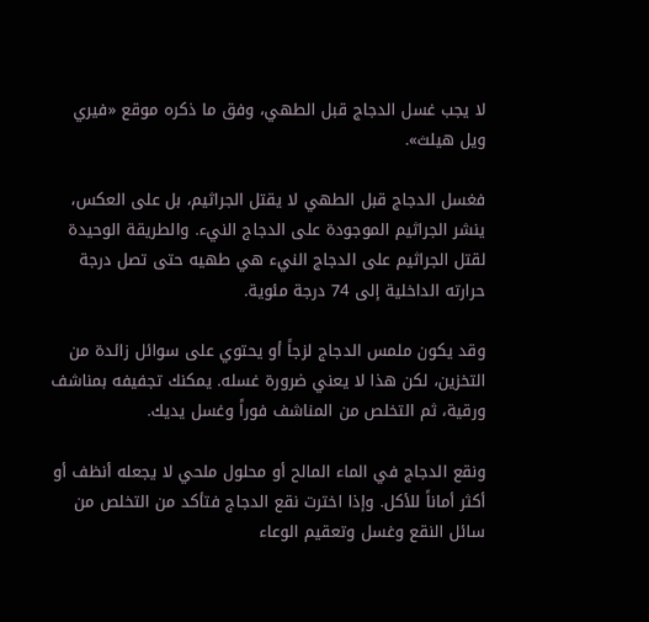لا يجب غسل الدجاج قبل الطهي، وفق ما ذكره موقع «فيري ويل هيلث».

فغسل الدجاج قبل الطهي لا يقتل الجراثيم، بل على العكس، ينشر الجراثيم الموجودة على الدجاج النيء. والطريقة الوحيدة لقتل الجراثيم على الدجاج النيء هي طهيه حتى تصل درجة حرارته الداخلية إلى 74 درجة مئوية.

وقد يكون ملمس الدجاج لزجاً أو يحتوي على سوائل زائدة من التخزين، لكن هذا لا يعني ضرورة غسله. يمكنك تجفيفه بمناشف ورقية، ثم التخلص من المناشف فوراً وغسل يديك.

ونقع الدجاج في الماء المالح أو محلول ملحي لا يجعله أنظف أو أكثر أماناً للأكل. وإذا اخترت نقع الدجاج فتأكد من التخلص من سائل النقع وغسل وتعقيم الوعاء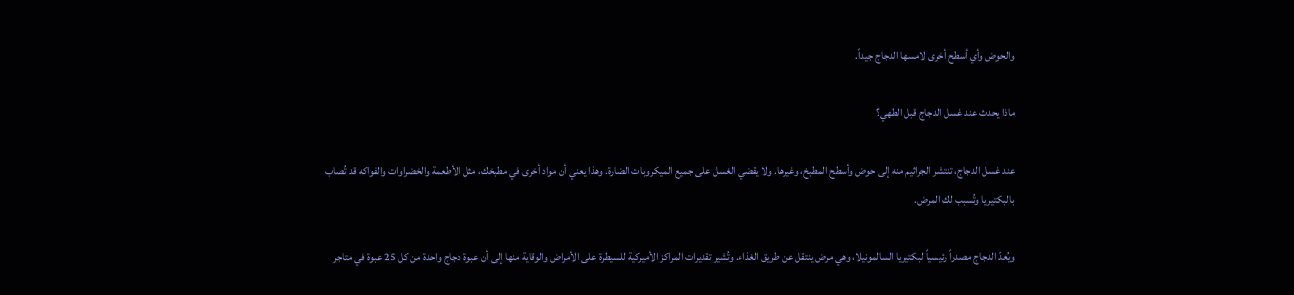والحوض وأي أسطح أخرى لامسها الدجاج جيداً.

ماذا يحدث عند غسل الدجاج قبل الطهي؟

عند غسل الدجاج، تنتشر الجراثيم منه إلى حوض وأسطح المطبخ، وغيرها. ولا يقضي الغسل على جميع الميكروبات الضارة. وهذا يعني أن مواد أخرى في مطبخك، مثل الأطعمة والخضراوات والفواكه قد تُصاب بالبكتيريا وتُسبب لك المرض.

ويُعدّ الدجاج مصدراً رئيسياً لبكتيريا السالمونيلا، وهي مرض ينتقل عن طريق الغذاء. وتُشير تقديرات المراكز الأميركية للسيطرة على الأمراض والوقاية منها إلى أن عبوة دجاج واحدة من كل 25 عبوة في متاجر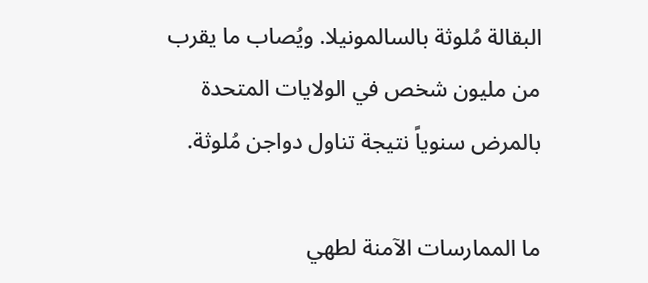البقالة مُلوثة بالسالمونيلا. ويُصاب ما يقرب من مليون شخص في الولايات المتحدة بالمرض سنوياً نتيجة تناول دواجن مُلوثة.

ما الممارسات الآمنة لطهي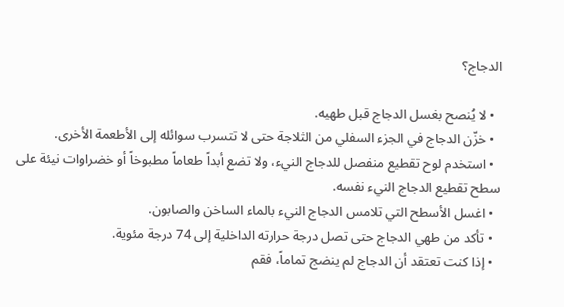الدجاج؟

  • لا يُنصح بغسل الدجاج قبل طهيه.
  • خزّن الدجاج في الجزء السفلي من الثلاجة حتى لا تتسرب سوائله إلى الأطعمة الأخرى.
  • استخدم لوح تقطيع منفصل للدجاج النيء، ولا تضع أبداً طعاماً مطبوخاً أو خضراوات نيئة على سطح تقطيع الدجاج النيء نفسه.
  • اغسل الأسطح التي تلامس الدجاج النيء بالماء الساخن والصابون.
  • تأكد من طهي الدجاج حتى تصل درجة حرارته الداخلية إلى 74 درجة مئوية.
  • إذا كنت تعتقد أن الدجاج لم ينضج تماماً، فقم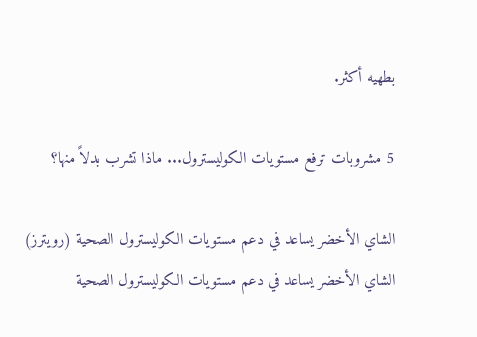بطهيه أكثر.

5 مشروبات ترفع مستويات الكوليسترول... ماذا تشرب بدلاً منها؟

الشاي الأخضر يساعد في دعم مستويات الكوليسترول الصحية (رويترز)
الشاي الأخضر يساعد في دعم مستويات الكوليسترول الصحية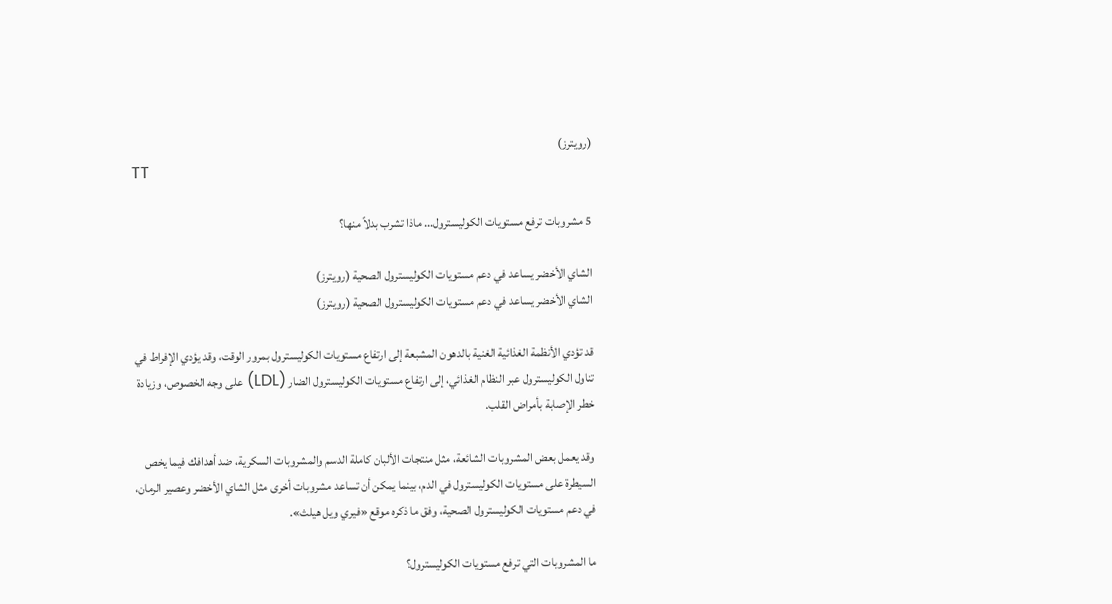(رويترز)
TT

5 مشروبات ترفع مستويات الكوليسترول... ماذا تشرب بدلاً منها؟

الشاي الأخضر يساعد في دعم مستويات الكوليسترول الصحية (رويترز)
الشاي الأخضر يساعد في دعم مستويات الكوليسترول الصحية (رويترز)

قد تؤدي الأنظمة الغذائية الغنية بالدهون المشبعة إلى ارتفاع مستويات الكوليسترول بمرور الوقت، وقد يؤدي الإفراط في تناول الكوليسترول عبر النظام الغذائي، إلى ارتفاع مستويات الكوليسترول الضار (LDL) على وجه الخصوص، وزيادة خطر الإصابة بأمراض القلب.

وقد يعمل بعض المشروبات الشائعة، مثل منتجات الألبان كاملة الدسم والمشروبات السكرية، ضد أهدافك فيما يخص السيطرة على مستويات الكوليسترول في الدم، بينما يمكن أن تساعد مشروبات أخرى مثل الشاي الأخضر وعصير الرمان، في دعم مستويات الكوليسترول الصحية، وفق ما ذكره موقع «فيري ويل هيلث».

ما المشروبات التي ترفع مستويات الكوليسترول؟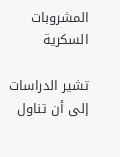المشروبات السكرية

تشير الدراسات إلى أن تناول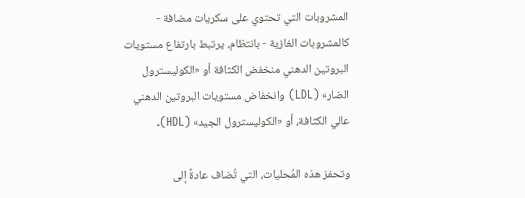المشروبات التي تحتوي على سكريات مضافة - كالمشروبات الغازية - بانتظام، يرتبط بارتفاع مستويات البروتين الدهني منخفض الكثافة أو «الكوليسترول الضار» (LDL) وانخفاض مستويات البروتين الدهني عالي الكثافة، أو «الكوليسترول الجيد» (HDL).

وتحفز هذه المُحليات، التي تُضاف عادةً إلى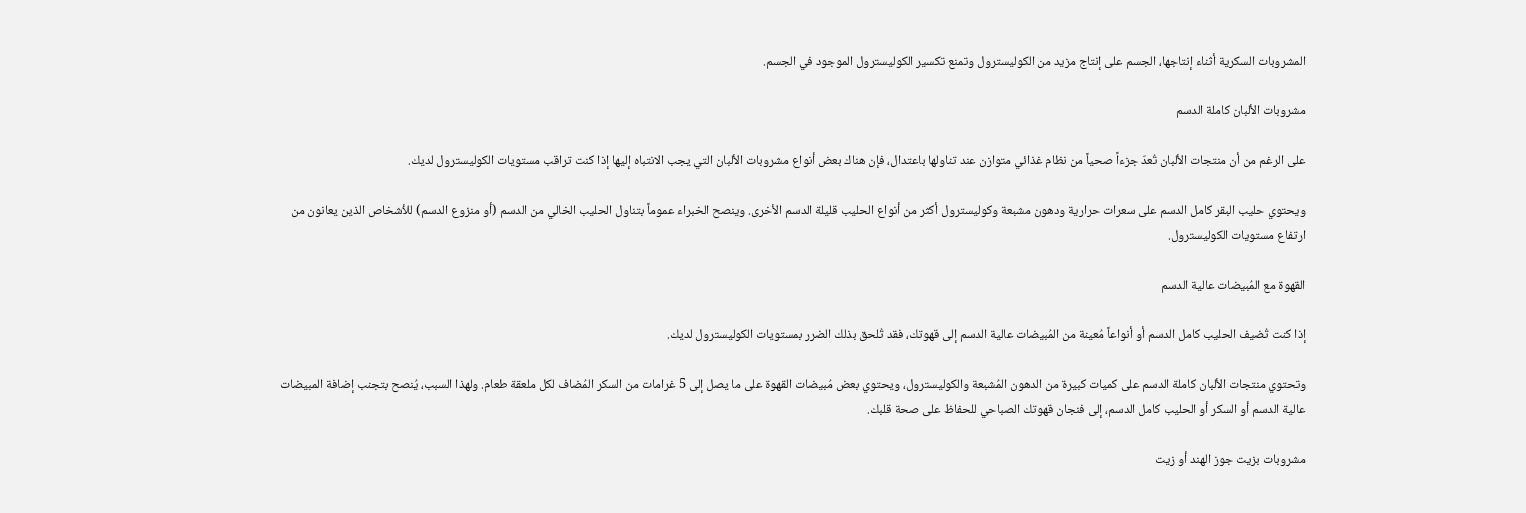المشروبات السكرية أثناء إنتاجها، الجسم على إنتاج مزيد من الكوليسترول وتمنع تكسير الكوليسترول الموجود في الجسم.

مشروبات الألبان كاملة الدسم

على الرغم من أن منتجات الألبان تُعدّ جزءاً صحياً من نظام غذائي متوازن عند تناولها باعتدال، فإن هناك بعض أنواع مشروبات الألبان التي يجب الانتباه إليها إذا كنت تراقب مستويات الكوليسترول لديك.

ويحتوي حليب البقر كامل الدسم على سعرات حرارية ودهون مشبعة وكوليسترول أكثر من أنواع الحليب قليلة الدسم الأخرى. وينصح الخبراء عموماً بتناول الحليب الخالي من الدسم (أو منزوع الدسم) للأشخاص الذين يعانون من ارتفاع مستويات الكوليسترول.

القهوة مع المُبيضات عالية الدسم

إذا كنت تُضيف الحليب كامل الدسم أو أنواعاً مُعينة من المُبيضات عالية الدسم إلى قهوتك، فقد تُلحق بذلك الضرر بمستويات الكوليسترول لديك.

وتحتوي منتجات الألبان كاملة الدسم على كميات كبيرة من الدهون المُشبعة والكوليسترول، ويحتوي بعض مُبيضات القهوة على ما يصل إلى 5 غرامات من السكر المُضاف لكل ملعقة طعام. ولهذا السبب، يُنصح بتجنب إضافة المبيضات عالية الدسم أو السكر أو الحليب كامل الدسم، إلى فنجان قهوتك الصباحي للحفاظ على صحة قلبك.

مشروبات بزيت جوز الهند أو زيت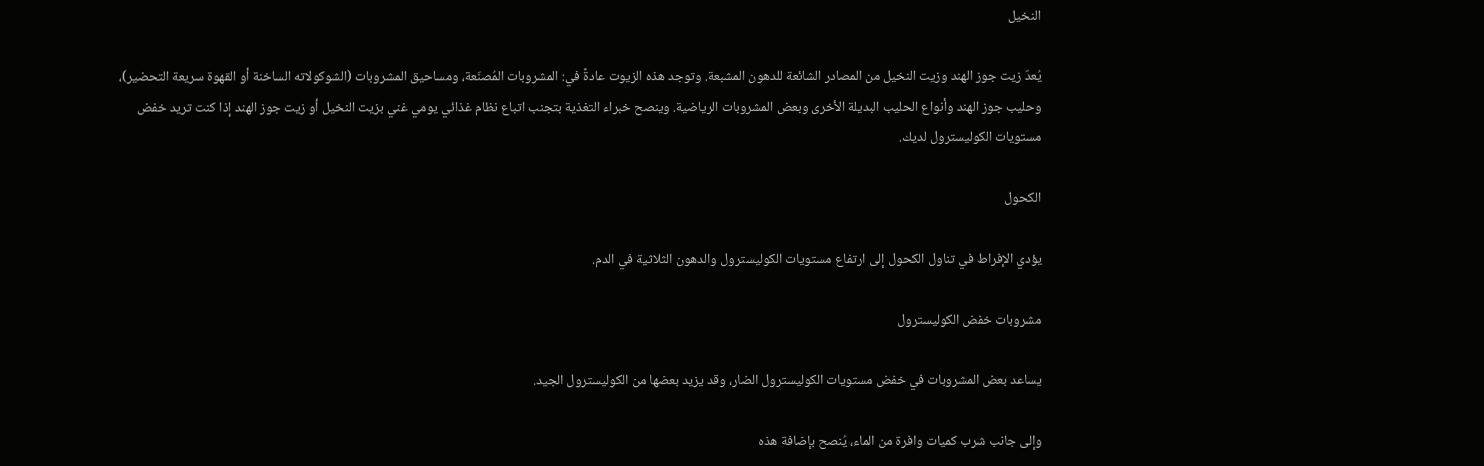النخيل

يُعدّ زيت جوز الهند وزيت النخيل من المصادر الشائعة للدهون المشبعة. وتوجد هذه الزيوت عادةً في: المشروبات المُصنّعة، ومساحيق المشروبات (الشوكولاته الساخنة أو القهوة سريعة التحضير)، وحليب جوز الهند وأنواع الحليب البديلة الأخرى وبعض المشروبات الرياضية. وينصح خبراء التغذية بتجنب اتباع نظام غذائي يومي غني بزيت النخيل أو زيت جوز الهند إذا كنت تريد خفض مستويات الكوليسترول لديك.

الكحول

يؤدي الإفراط في تناول الكحول إلى ارتفاع مستويات الكوليسترول والدهون الثلاثية في الدم.

مشروبات خفض الكوليسترول

يساعد بعض المشروبات في خفض مستويات الكوليسترول الضار، وقد يزيد بعضها من الكوليسترول الجيد.

وإلى جانب شرب كميات وافرة من الماء، يُنصح بإضافة هذه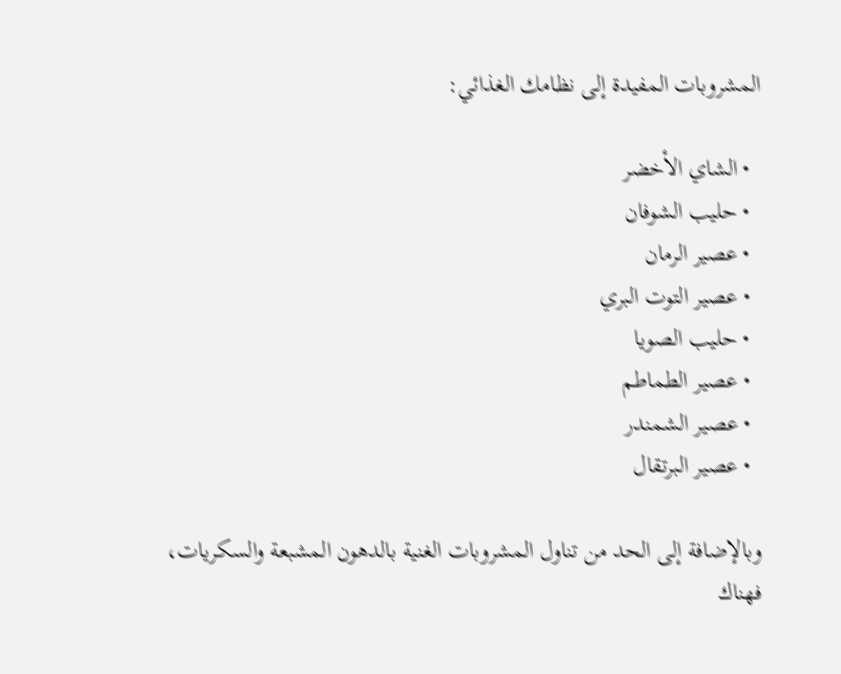المشروبات المفيدة إلى نظامك الغذائي:

  • الشاي الأخضر
  • حليب الشوفان
  • عصير الرمان
  • عصير التوت البري
  • حليب الصويا
  • عصير الطماطم
  • عصير الشمندر
  • عصير البرتقال

وبالإضافة إلى الحد من تناول المشروبات الغنية بالدهون المشبعة والسكريات، فهناك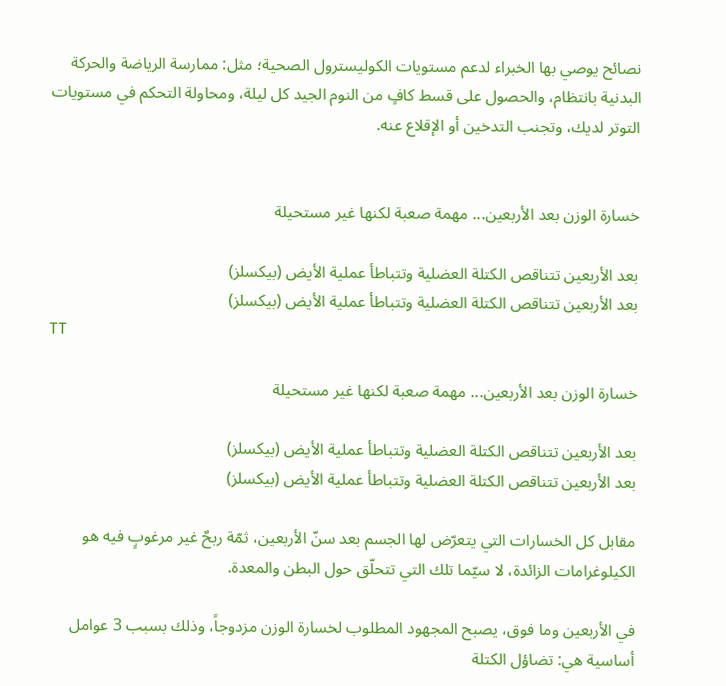نصائح يوصي بها الخبراء لدعم مستويات الكوليسترول الصحية؛ مثل: ممارسة الرياضة والحركة البدنية بانتظام، والحصول على قسط كافٍ من النوم الجيد كل ليلة، ومحاولة التحكم في مستويات التوتر لديك، وتجنب التدخين أو الإقلاع عنه.


خسارة الوزن بعد الأربعين... مهمة صعبة لكنها غير مستحيلة

بعد الأربعين تتناقص الكتلة العضلية وتتباطأ عملية الأيض (بيكسلز)
بعد الأربعين تتناقص الكتلة العضلية وتتباطأ عملية الأيض (بيكسلز)
TT

خسارة الوزن بعد الأربعين... مهمة صعبة لكنها غير مستحيلة

بعد الأربعين تتناقص الكتلة العضلية وتتباطأ عملية الأيض (بيكسلز)
بعد الأربعين تتناقص الكتلة العضلية وتتباطأ عملية الأيض (بيكسلز)

مقابل كل الخسارات التي يتعرّض لها الجسم بعد سنّ الأربعين، ثمّة ربحٌ غير مرغوبٍ فيه هو الكيلوغرامات الزائدة، لا سيّما تلك التي تتحلّق حول البطن والمعدة.

في الأربعين وما فوق، يصبح المجهود المطلوب لخسارة الوزن مزدوجاً، وذلك بسبب 3 عوامل أساسية هي: تضاؤل الكتلة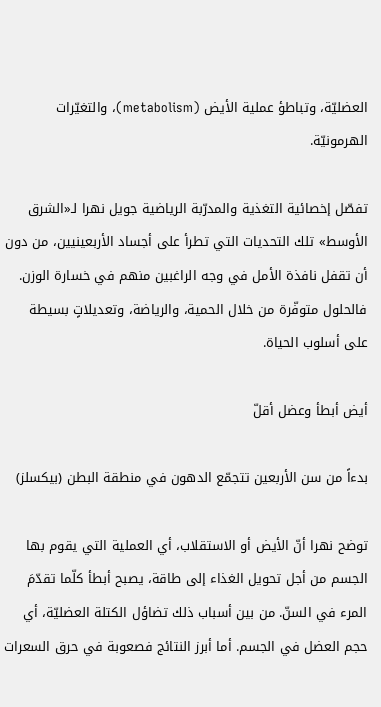العضليّة، وتباطؤ عملية الأيض (metabolism)، والتغيّرات الهرمونيّة.

تفصّل إخصائية التغذية والمدرّبة الرياضية جويل نهرا لـ«الشرق الأوسط» تلك التحديات التي تطرأ على أجساد الأربعينيين، من دون أن تقفل نافذة الأمل في وجه الراغبين منهم في خسارة الوزن. فالحلول متوفّرة من خلال الحمية، والرياضة، وتعديلاتٍ بسيطة على أسلوب الحياة.

أيض أبطأ وعضل أقلّ

بدءاً من سن الأربعين تتجمّع الدهون في منطقة البطن (بيكسلز)

توضح نهرا أنّ الأيض أو الاستقلاب، أي العملية التي يقوم بها الجسم من أجل تحويل الغذاء إلى طاقة، يصبح أبطأ كلّما تقدّمَ المرء في السنّ. من بين أسباب ذلك تضاؤل الكتلة العضليّة، أي حجم العضل في الجسم. أما أبرز النتائج فصعوبة في حرق السعرات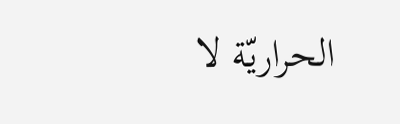الحراريّة لا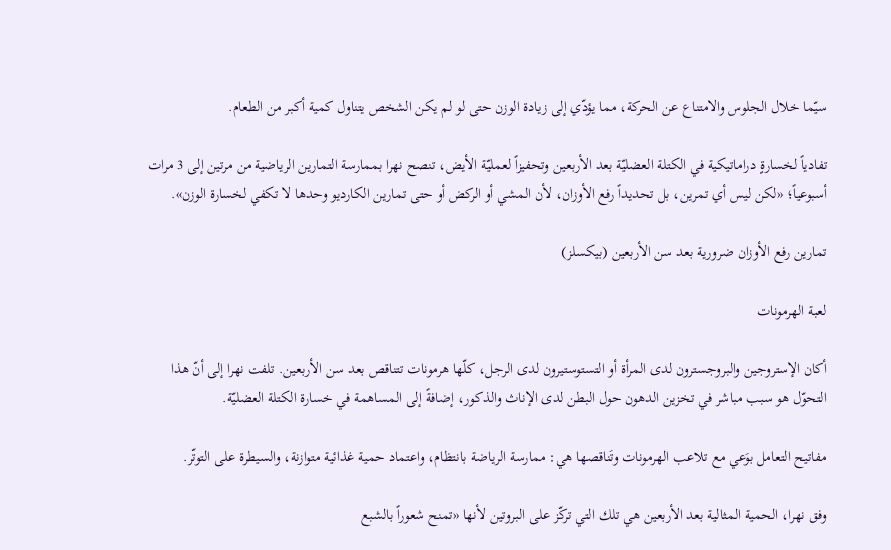سيّما خلال الجلوس والامتناع عن الحركة، مما يؤدّي إلى زيادة الوزن حتى لو لم يكن الشخص يتناول كمية أكبر من الطعام.

تفادياً لخسارةٍ دراماتيكية في الكتلة العضليّة بعد الأربعين وتحفيزاً لعمليّة الأيض، تنصح نهرا بممارسة التمارين الرياضية من مرتين إلى 3 مرات أسبوعياً؛ «لكن ليس أي تمرين، بل تحديداً رفع الأوزان، لأن المشي أو الركض أو حتى تمارين الكارديو وحدها لا تكفي لخسارة الوزن».

تمارين رفع الأوزان ضرورية بعد سن الأربعين (بيكسلز)

لعبة الهرمونات

أكان الإستروجين والبروجسترون لدى المرأة أو التستوستيرون لدى الرجل، كلّها هرمونات تتناقص بعد سن الأربعين. تلفت نهرا إلى أنّ هذا التحوّل هو سبب مباشر في تخزين الدهون حول البطن لدى الإناث والذكور، إضافةً إلى المساهمة في خسارة الكتلة العضليّة.

مفاتيح التعامل بوَعي مع تلاعب الهرمونات وتَناقصها هي: ممارسة الرياضة بانتظام، واعتماد حمية غذائية متوازنة، والسيطرة على التوتّر.

وفق نهرا، الحمية المثالية بعد الأربعين هي تلك التي تركّز على البروتين لأنها «تمنح شعوراً بالشبع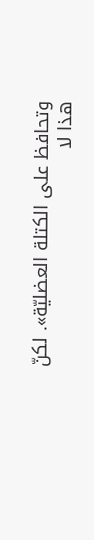وتحافظ على الكتلة العضليّة». لكنّ هذا لا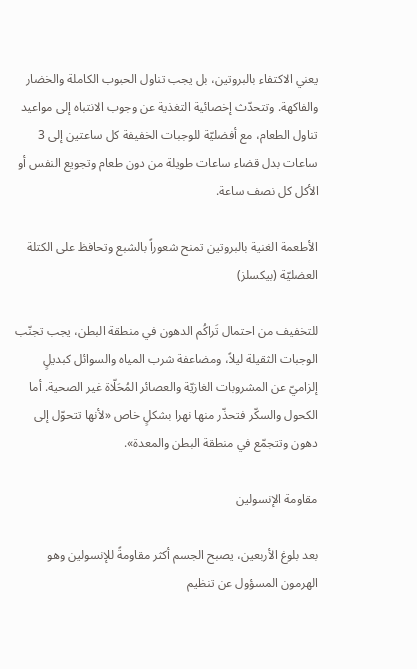يعني الاكتفاء بالبروتين، بل يجب تناول الحبوب الكاملة والخضار والفاكهة. وتتحدّث إخصائية التغذية عن وجوب الانتباه إلى مواعيد تناول الطعام، مع أفضليّة للوجبات الخفيفة كل ساعتين إلى 3 ساعات بدل قضاء ساعات طويلة من دون طعام وتجويع النفس أو الأكل كل نصف ساعة.

الأطعمة الغنية بالبروتين تمنح شعوراً بالشبع وتحافظ على الكتلة العضليّة (بيكسلز)

للتخفيف من احتمال تَراكُم الدهون في منطقة البطن، يجب تجنّب الوجبات الثقيلة ليلاً، ومضاعفة شرب المياه والسوائل كبديلٍ إلزاميّ عن المشروبات الغازيّة والعصائر المُحَلّاة غير الصحية. أما الكحول والسكّر فتحذّر منها نهرا بشكلٍ خاص «لأنها تتحوّل إلى دهون وتتجمّع في منطقة البطن والمعدة».

مقاومة الإنسولين

بعد بلوغ الأربعين، يصبح الجسم أكثر مقاومةً للإنسولين وهو الهرمون المسؤول عن تنظيم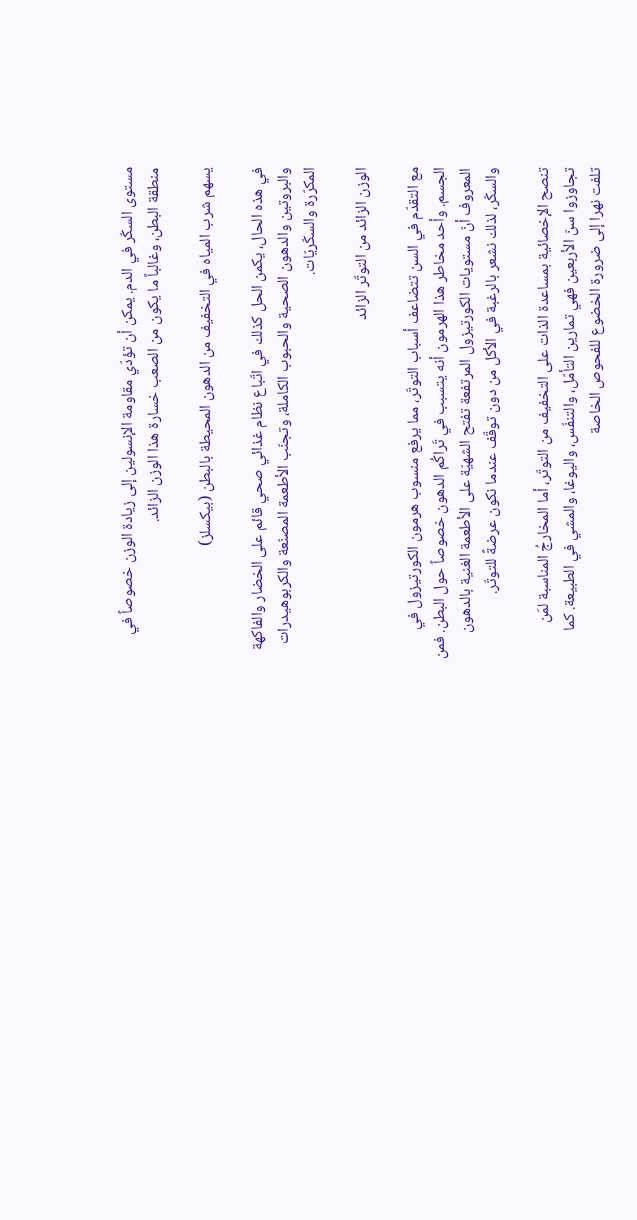مستوى السكّر في الدم. يمكن أن تؤدّي مقاومة الإنسولين إلى زيادة الوزن خصوصاً في منطقة البطن، وغالباً ما يكون من الصعب خسارة هذا الوزن الزائد.

يسهم شرب المياه في التخفيف من الدهون المحيطة بالبطن (بيكسلز)

في هذه الحال، يكمن الحل كذلك في اتّباع نظام غذائي صحي قائم على الخضار والفاكهة والبروتين والدهون الصحية والحبوب الكاملة، وتجنّب الأطعمة المصنّعة والكربوهيدرات المكرّرة والسكّريّات.

الوزن الزائد من التوتّر الزائد

مع التقدّم في السن تتضاعف أسباب التوتّر، مما يرفع منسوب هرمون الكورتيزول في الجسم. وأحد مخاطر هذا الهرمون أنه يتسبب في تَراكُم الدهون خصوصاً حول البطن. فمن المعروف أنّ مستويات الكورتيزول المرتفعة تفتح الشهيّة على الأطعمة الغنية بالدهون والسكّر، لذلك نشعر بالرغبة في الأكل من دون توقّف عندما نكون عرضةً للتوتّر.

تنصح الإخصائية بمساعدة الذات على التخفيف من التوتّر، أما المخارجُ المناسبة لمَن تجاوزوا سنّ الأربعين فهي تمارين التأمّل، والتنفّس، واليوغا، والمشي في الطبيعة. كما تلفت نهرا إلى ضرورة الخضوع للفحوص الخاصة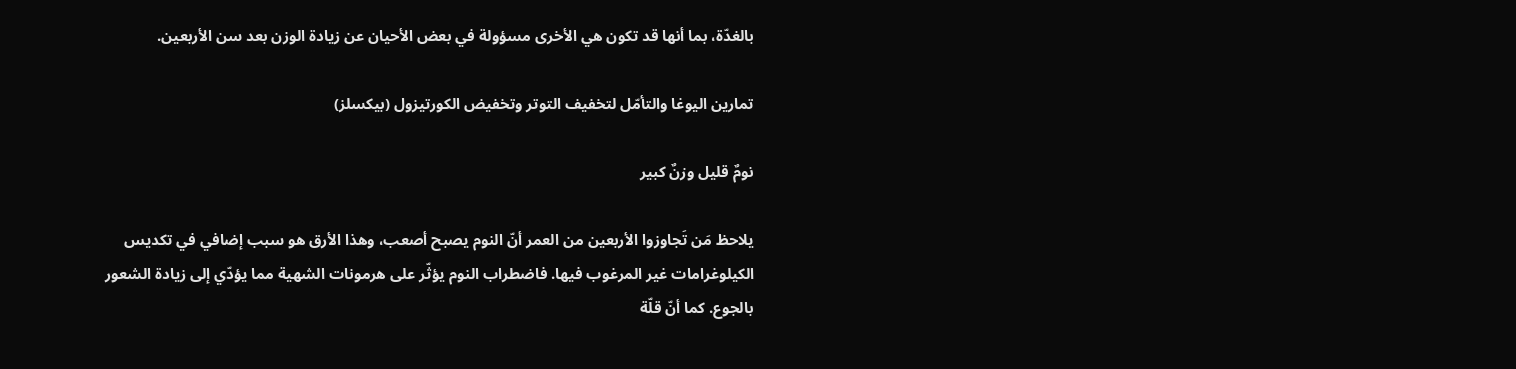بالغدّة، بما أنها قد تكون هي الأخرى مسؤولة في بعض الأحيان عن زيادة الوزن بعد سن الأربعين.

تمارين اليوغا والتأمّل لتخفيف التوتر وتخفيض الكورتيزول (بيكسلز)

نومٌ قليل وزنٌ كبير

يلاحظ مَن تَجاوزوا الأربعين من العمر أنّ النوم يصبح أصعب، وهذا الأرق هو سبب إضافي في تكديس الكيلوغرامات غير المرغوب فيها. فاضطراب النوم يؤثّر على هرمونات الشهية مما يؤدّي إلى زيادة الشعور بالجوع. كما أنّ قلّة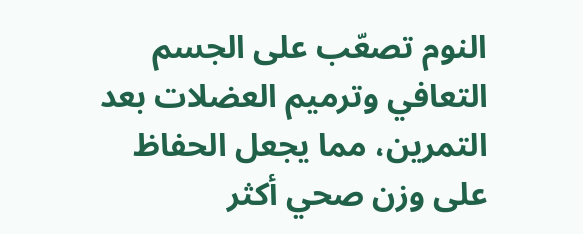النوم تصعّب على الجسم التعافي وترميم العضلات بعد التمرين، مما يجعل الحفاظ على وزن صحي أكثر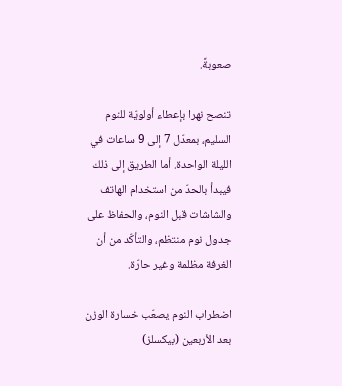صعوبةً.

تنصح نهرا بإعطاء أولويّة للنوم السليم، بمعدّل 7 إلى 9 ساعات في الليلة الواحدة. أما الطريق إلى ذلك فيبدأ بالحدّ من استخدام الهاتف والشاشات قبل النوم، والحفاظ على جدول نوم منتظم، والتأكّد من أن الغرفة مظلمة وغير حارّة.

اضطراب النوم يصعّب خسارة الوزن بعد الأربعين (بيكسلز)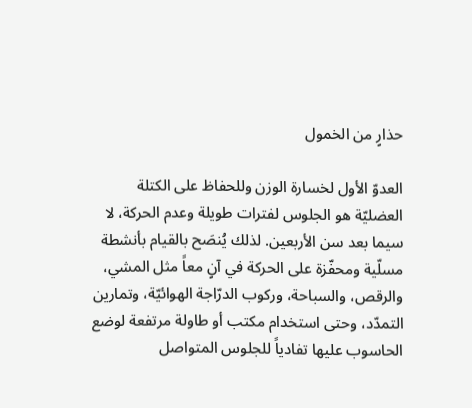حذارٍ من الخمول

العدوّ الأول لخسارة الوزن وللحفاظ على الكتلة العضليّة هو الجلوس لفترات طويلة وعدم الحركة، لا سيما بعد سن الأربعين. لذلك يُنصَح بالقيام بأنشطة مسلّية ومحفّزة على الحركة في آنٍ معاً مثل المشي، والرقص، والسباحة، وركوب الدرّاجة الهوائيّة، وتمارين التمدّد، وحتى استخدام مكتب أو طاولة مرتفعة لوضع الحاسوب عليها تفادياً للجلوس المتواصل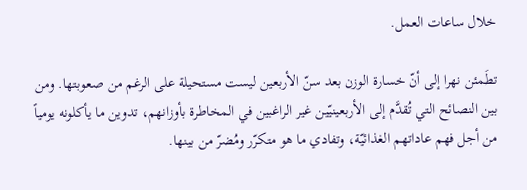خلال ساعات العمل.

تطَمئن نهرا إلى أنّ خسارة الوزن بعد سنّ الأربعين ليست مستحيلة على الرغم من صعوبتها. ومن بين النصائح التي تُقدَّم إلى الأربعينيّين غير الراغبين في المخاطرة بأوزانهم، تدوين ما يأكلونه يومياً من أجل فهم عاداتهم الغذائيّة، وتفادي ما هو متكرّر ومُضرّ من بينها.